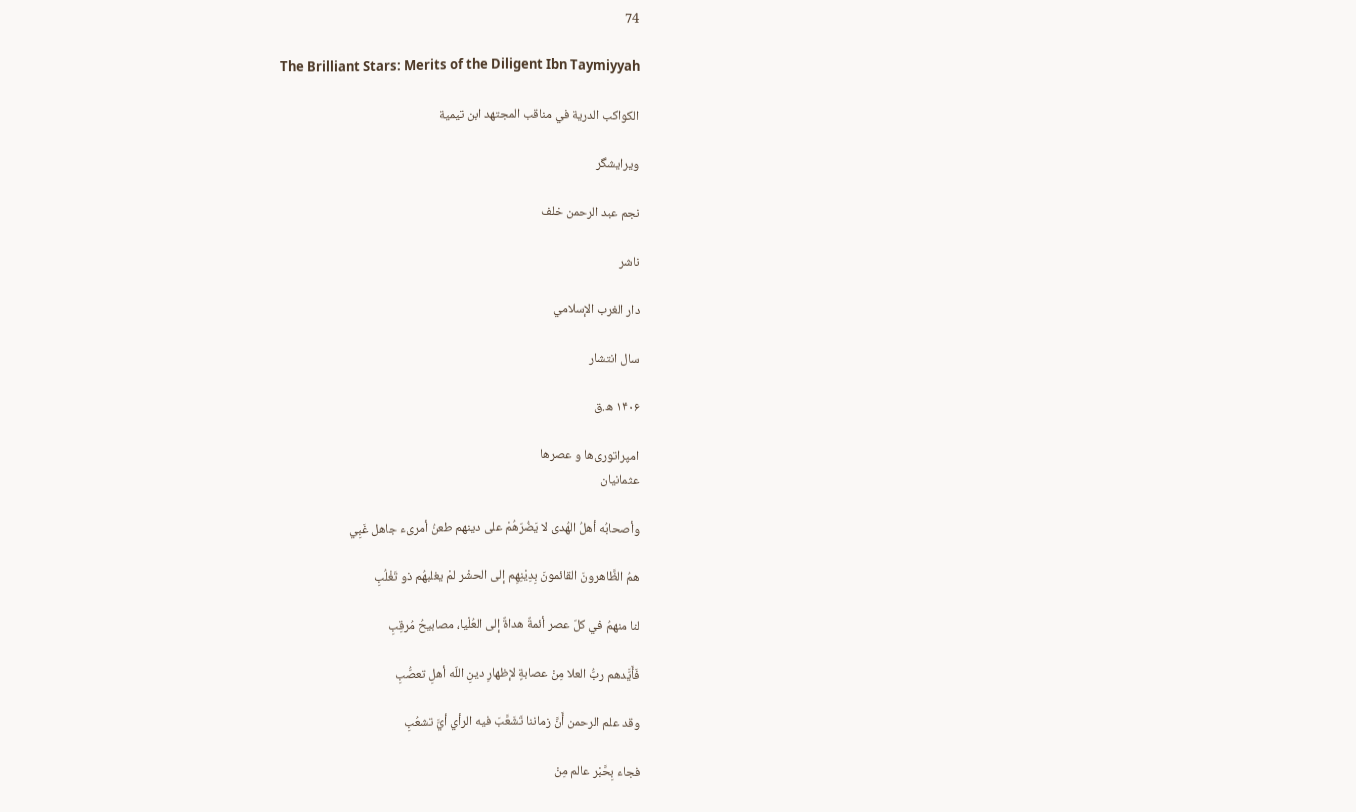74

The Brilliant Stars: Merits of the Diligent Ibn Taymiyyah

الكواكب الدرية في مناقب المجتهد ابن تيمية

ویرایشگر

نجم عبد الرحمن خلف

ناشر

دار الغرب الإسلامي

سال انتشار

۱۴۰۶ ه.ق

امپراتوری‌ها و عصرها
عثمانیان

وأصحابُه أهلُ الهُدى لا يَضُرّهُمْ على دينهم طعنُ أمرىء جاهل غَبِي

همُ الظَّاهرونَ القائمونَ بِدِيْنِهِم إلى الحشْر لمْ يغلبهُم ذو تَغْلُبِ

لنا منهمُ في كلّ عصر أئمةٌ هداةٌ إلى العُلْيا، مصابيحُ مُرقِبِ

فَأَيَّدهم ربُّ العلا مِنْ عصابةٍ لإظهارِ دينِ اللّه أهلِ تعصُّبِ

وقد علم الرحمن أَنَّ زماننا تَشَعَّبَ فيه الرأي أيَّ تشعُبِ

فجاء بِحَّبْر عالم مِنْ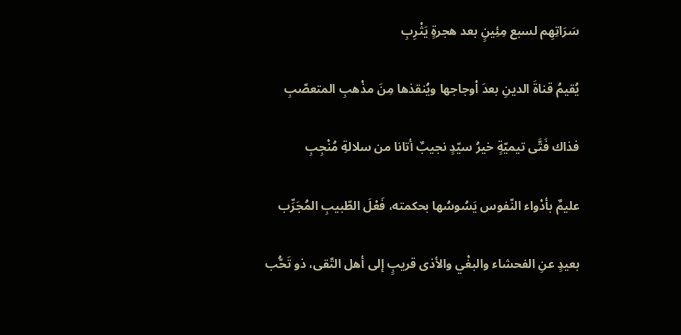سَرَاتِهِم لسبع مِئِينٍ بعد هجرةٍ يَثْرِبِ

يُقيمُ قناةَ الدينِ بعدَ اْوجاجها ويُنقذها مِنَ مذْهبِ المتعصّبِ

فذاك فَتَّى تيميّةٍ خيرُ سيّدٍ نجيبٌ أتانا من سلالةِ مُنْجِبِ

عليمٌ بأدْواء النّفوس يَسُوسُها بحكمته، فَعْلَ الطّبيبِ المُجَرِّب

بعيدٍ عنِ الفحشاء والبغْي والأذى قريبٍ إلى أهل التّقى، ذو تَحُّب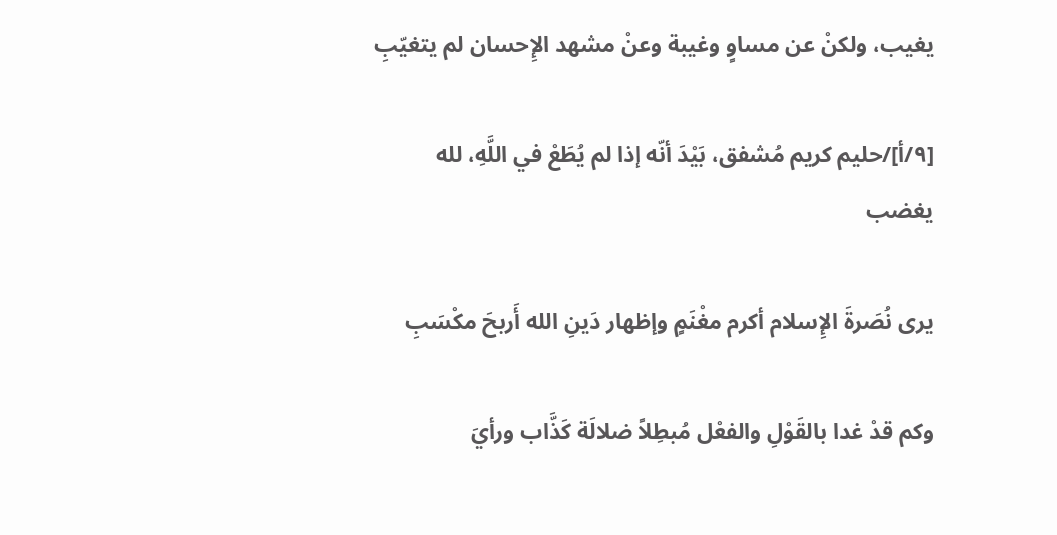يغيب، ولكنْ عن مساوٍ وغيبة وعنْ مشهد الإِحسان لم يتغيّبِ

[٩/أ]/حليم كريم مُشفق، بَيْدَ أنّه إذا لم يُطَعْ في اللَّهِ، لله يغضب

يرى نُصَرةَ الإِسلام أكرم مغْنَمٍ وإظهار دَينِ الله أَربحَ مكْسَبِ

وكم قدْ غدا بالقَوْلِ والفعْل مُبطِلاً ضلالَة كَذَّاب ورأيَ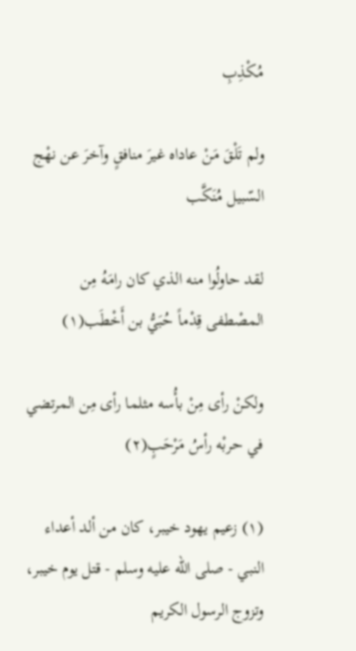مُكْذِبِ

ولم تَلْقَ مَنْ عاداه غيرَ منافقٍ وآخرَ عن نهْج السّبيل مُنَكَّب

لقد حاولُوا منه الذي كان رامَهُ مِن المصْطفى قِدْماً حُبَيُّ بن أَخْطَب(١)

ولكنْ رأى مِنْ بأُسه مثلما رأى مِن المرتضي في حربْه رأسُ مَرْحَبٍ(٢)

(١) زعيم يهود خيبر، كان من ألد أعداء النبي - صلى الله عليه وسلم - قتل يوم خيبر، وتزوج الرسول الكريم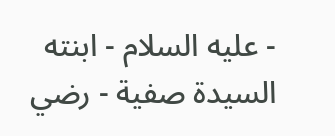- عليه السلام - ابنته السيدة صفية - رضي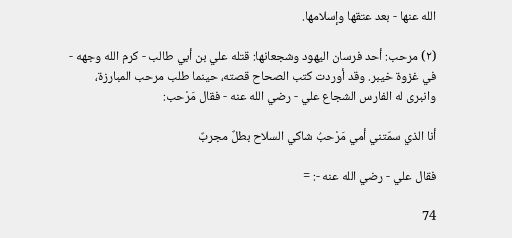الله عنها - بعد عتقها وإسلامها.

(٢) مرحب: أحد فرسان اليهود وشجعانها: قتله علي بن أبي طالب - كرم الله وجهه - في غزوة خيبر. وقد أوردت كتب الصحاح قصته، حينما طلب مرحب المبارزة، وانبرى له الفارس الشجاع علي - رضي الله عنه - فقال مَرْحب:

أنا الذي سمّتني أمي مَرْحبُ شاكي السلاح بطلٌ مجربٌ

فقال علي - رضي الله عنه -: =

74